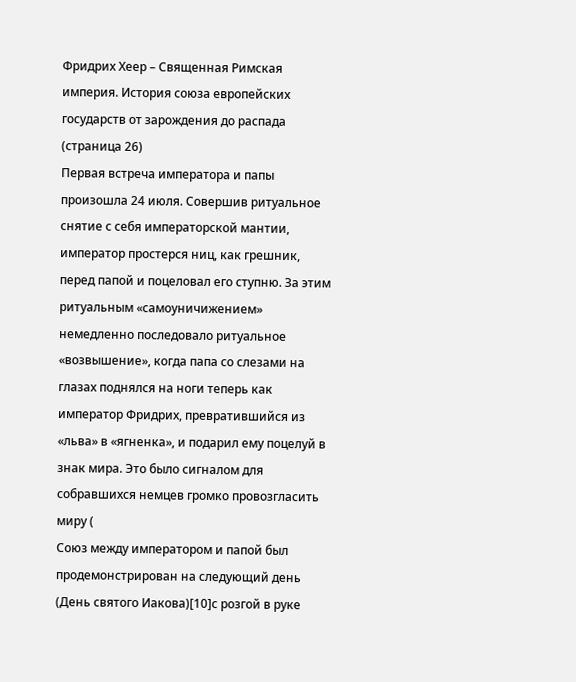Фридрих Хеер – Священная Римская империя. История союза европейских государств от зарождения до распада (страница 26)
Первая встреча императора и папы произошла 24 июля. Совершив ритуальное снятие с себя императорской мантии, император простерся ниц, как грешник, перед папой и поцеловал его ступню. За этим ритуальным «самоуничижением» немедленно последовало ритуальное «возвышение», когда папа со слезами на глазах поднялся на ноги теперь как император Фридрих, превратившийся из «льва» в «ягненка», и подарил ему поцелуй в знак мира. Это было сигналом для собравшихся немцев громко провозгласить миру (
Союз между императором и папой был продемонстрирован на следующий день (День святого Иакова)[10]с розгой в руке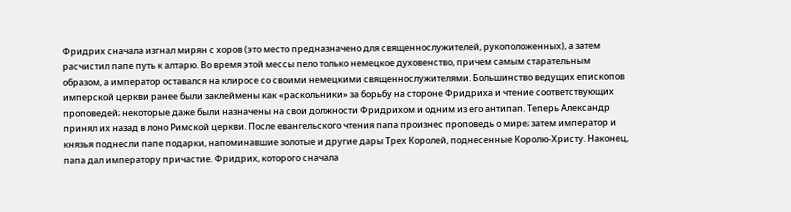Фридрих сначала изгнал мирян с хоров (это место предназначено для священнослужителей, рукоположенных), а затем расчистил папе путь к алтарю. Во время этой мессы пело только немецкое духовенство, причем самым старательным образом, а император оставался на клиросе со своими немецкими священнослужителями. Большинство ведущих епископов имперской церкви ранее были заклеймены как «раскольники» за борьбу на стороне Фридриха и чтение соответствующих проповедей; некоторые даже были назначены на свои должности Фридрихом и одним из его антипап. Теперь Александр принял их назад в лоно Римской церкви. После евангельского чтения папа произнес проповедь о мире; затем император и князья поднесли папе подарки, напоминавшие золотые и другие дары Трех Королей, поднесенные Королю-Христу. Наконец, папа дал императору причастие. Фридрих, которого сначала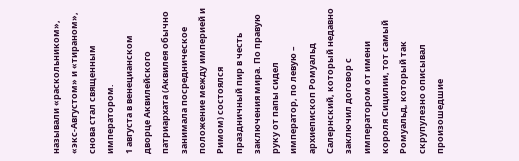называли «раскольником», «экс-Августом» и «тираном», снова стал священным императором.
1 августа в венецианском дворце Аквилейского патриархата (Аквилея обычно занимала посредническое положение между империей и Римом) состоялся праздничный пир в честь заключения мира. По правую руку от папы сидел император, по левую – архиепископ Ромуальд Салернский, который недавно заключил договор с императором от имени короля Сицилии, тот самый Ромуальд, который так скрупулезно описывал произошедшие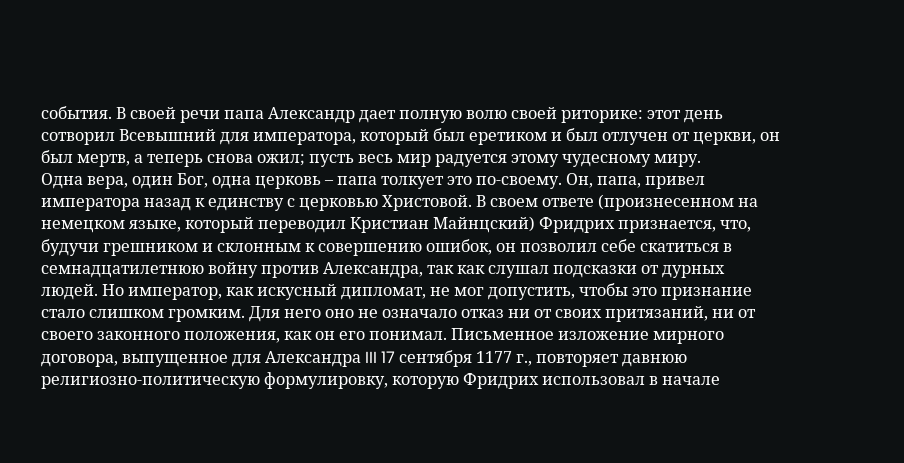события. В своей речи папа Александр дает полную волю своей риторике: этот день сотворил Всевышний для императора, который был еретиком и был отлучен от церкви, он был мертв, а теперь снова ожил; пусть весь мир радуется этому чудесному миру.
Одна вера, один Бог, одна церковь – папа толкует это по-своему. Он, папа, привел императора назад к единству с церковью Христовой. В своем ответе (произнесенном на немецком языке, который переводил Кристиан Майнцский) Фридрих признается, что, будучи грешником и склонным к совершению ошибок, он позволил себе скатиться в семнадцатилетнюю войну против Александра, так как слушал подсказки от дурных людей. Но император, как искусный дипломат, не мог допустить, чтобы это признание стало слишком громким. Для него оно не означало отказ ни от своих притязаний, ни от своего законного положения, как он его понимал. Письменное изложение мирного договора, выпущенное для Александра III 17 сентября 1177 г., повторяет давнюю религиозно-политическую формулировку, которую Фридрих использовал в начале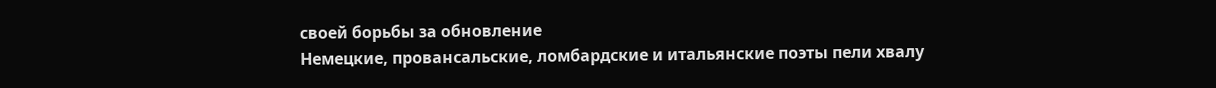своей борьбы за обновление
Немецкие, провансальские, ломбардские и итальянские поэты пели хвалу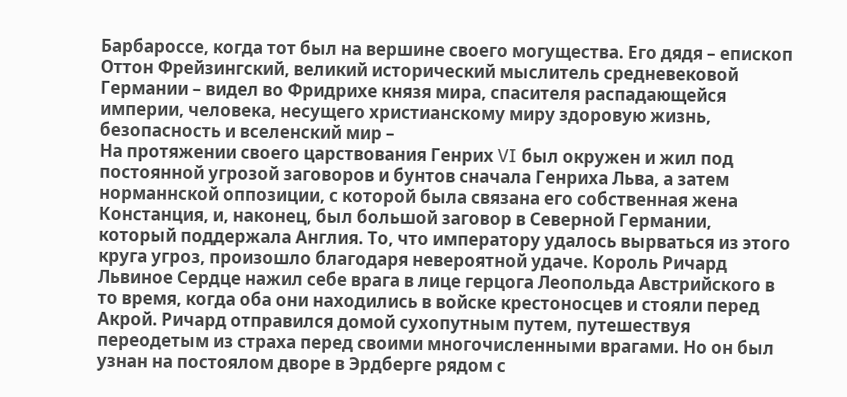Барбароссе, когда тот был на вершине своего могущества. Его дядя – епископ Оттон Фрейзингский, великий исторический мыслитель средневековой Германии – видел во Фридрихе князя мира, спасителя распадающейся империи, человека, несущего христианскому миру здоровую жизнь, безопасность и вселенский мир –
На протяжении своего царствования Генрих VI был окружен и жил под постоянной угрозой заговоров и бунтов сначала Генриха Льва, а затем норманнской оппозиции, с которой была связана его собственная жена Констанция, и, наконец, был большой заговор в Северной Германии, который поддержала Англия. То, что императору удалось вырваться из этого круга угроз, произошло благодаря невероятной удаче. Король Ричард Львиное Сердце нажил себе врага в лице герцога Леопольда Австрийского в то время, когда оба они находились в войске крестоносцев и стояли перед Акрой. Ричард отправился домой сухопутным путем, путешествуя переодетым из страха перед своими многочисленными врагами. Но он был узнан на постоялом дворе в Эрдберге рядом с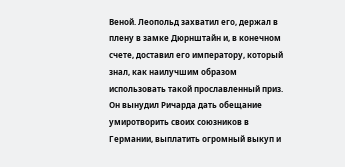Веной. Леопольд захватил его, держал в плену в замке Дюрнштайн и, в конечном счете, доставил его императору, который знал, как наилучшим образом использовать такой прославленный приз. Он вынудил Ричарда дать обещание умиротворить своих союзников в Германии, выплатить огромный выкуп и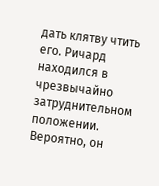дать клятву чтить его. Ричард находился в чрезвычайно затруднительном положении. Вероятно, он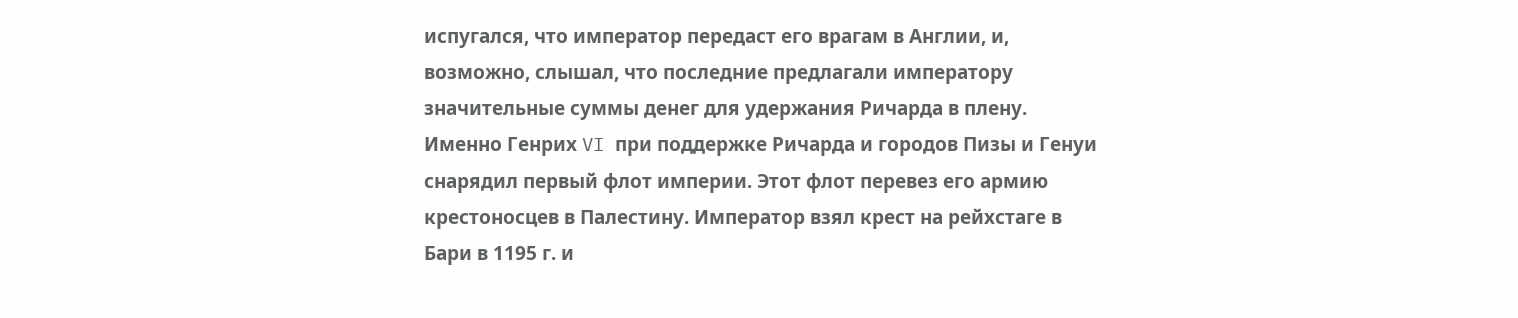испугался, что император передаст его врагам в Англии, и, возможно, слышал, что последние предлагали императору значительные суммы денег для удержания Ричарда в плену.
Именно Генрих VI при поддержке Ричарда и городов Пизы и Генуи снарядил первый флот империи. Этот флот перевез его армию крестоносцев в Палестину. Император взял крест на рейхстаге в Бари в 1195 г. и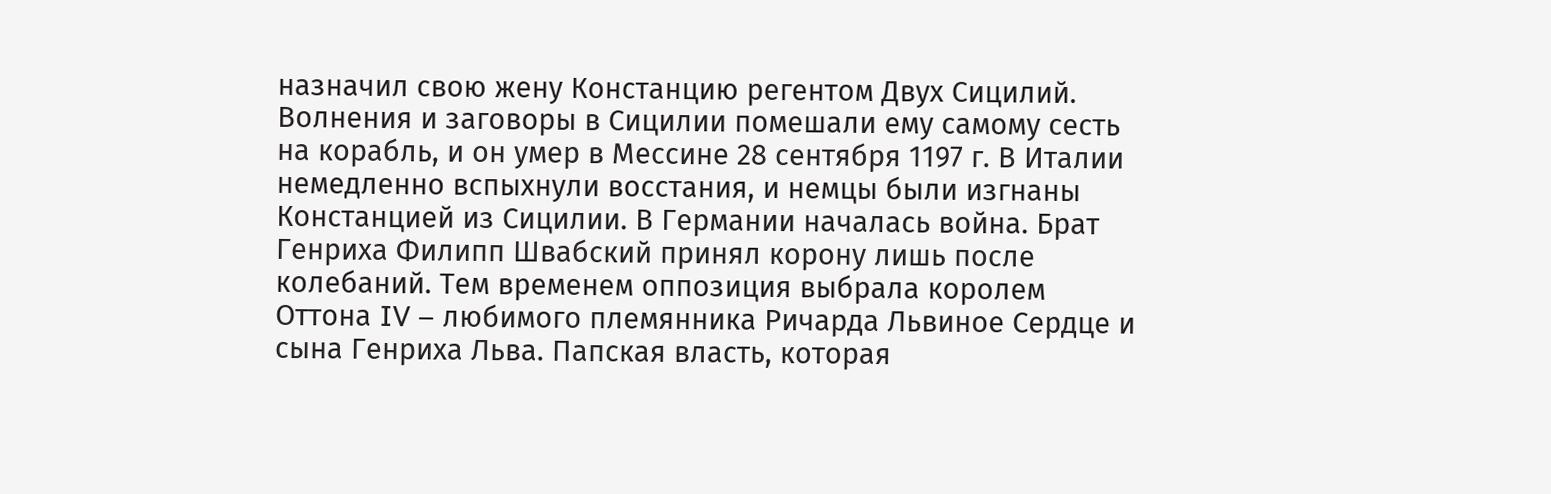назначил свою жену Констанцию регентом Двух Сицилий. Волнения и заговоры в Сицилии помешали ему самому сесть на корабль, и он умер в Мессине 28 сентября 1197 г. В Италии немедленно вспыхнули восстания, и немцы были изгнаны Констанцией из Сицилии. В Германии началась война. Брат Генриха Филипп Швабский принял корону лишь после колебаний. Тем временем оппозиция выбрала королем Оттона IV – любимого племянника Ричарда Львиное Сердце и сына Генриха Льва. Папская власть, которая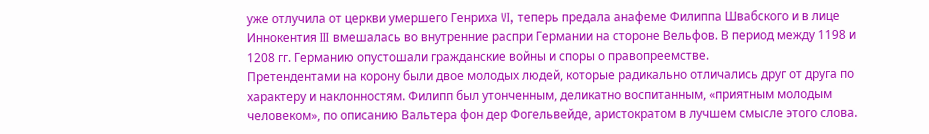уже отлучила от церкви умершего Генриха VI, теперь предала анафеме Филиппа Швабского и в лице Иннокентия III вмешалась во внутренние распри Германии на стороне Вельфов. В период между 1198 и 1208 гг. Германию опустошали гражданские войны и споры о правопреемстве.
Претендентами на корону были двое молодых людей, которые радикально отличались друг от друга по характеру и наклонностям. Филипп был утонченным, деликатно воспитанным, «приятным молодым человеком», по описанию Вальтера фон дер Фогельвейде, аристократом в лучшем смысле этого слова.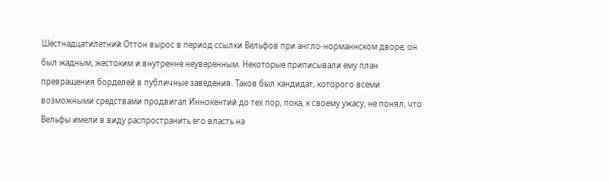Шестнадцатилетний Оттон вырос в период ссылки Вельфов при англо-норманнском дворе; он был жадным, жестоким и внутренне неуверенным. Некоторые приписывали ему план превращения борделей в публичные заведения. Таков был кандидат, которого всеми возможными средствами продвигал Иннокентий до тех пор, пока, к своему ужасу, не понял, что Вельфы имели в виду распространить его власть на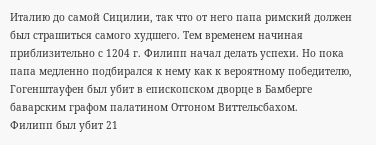Италию до самой Сицилии, так что от него папа римский должен был страшиться самого худшего. Тем временем начиная приблизительно с 1204 г. Филипп начал делать успехи. Но пока папа медленно подбирался к нему как к вероятному победителю, Гогенштауфен был убит в епископском дворце в Бамберге баварским графом палатином Оттоном Виттельсбахом.
Филипп был убит 21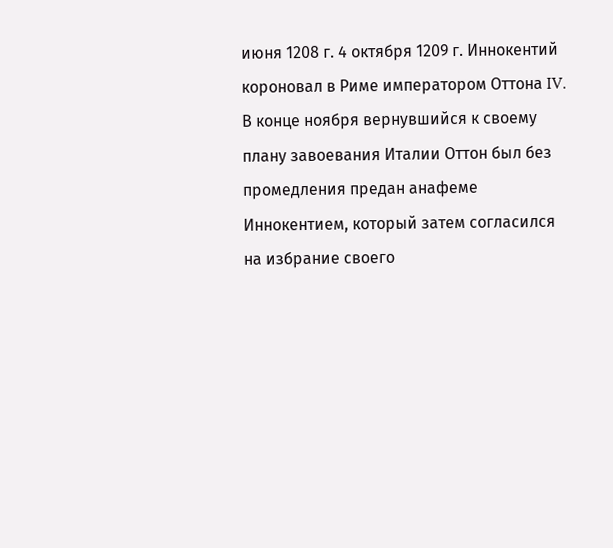июня 1208 г. 4 октября 1209 г. Иннокентий короновал в Риме императором Оттона IV. В конце ноября вернувшийся к своему плану завоевания Италии Оттон был без промедления предан анафеме Иннокентием, который затем согласился на избрание своего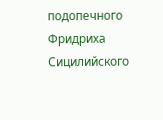подопечного Фридриха Сицилийского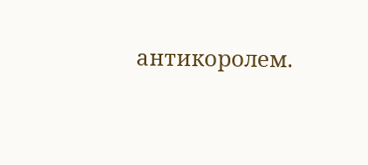антикоролем.